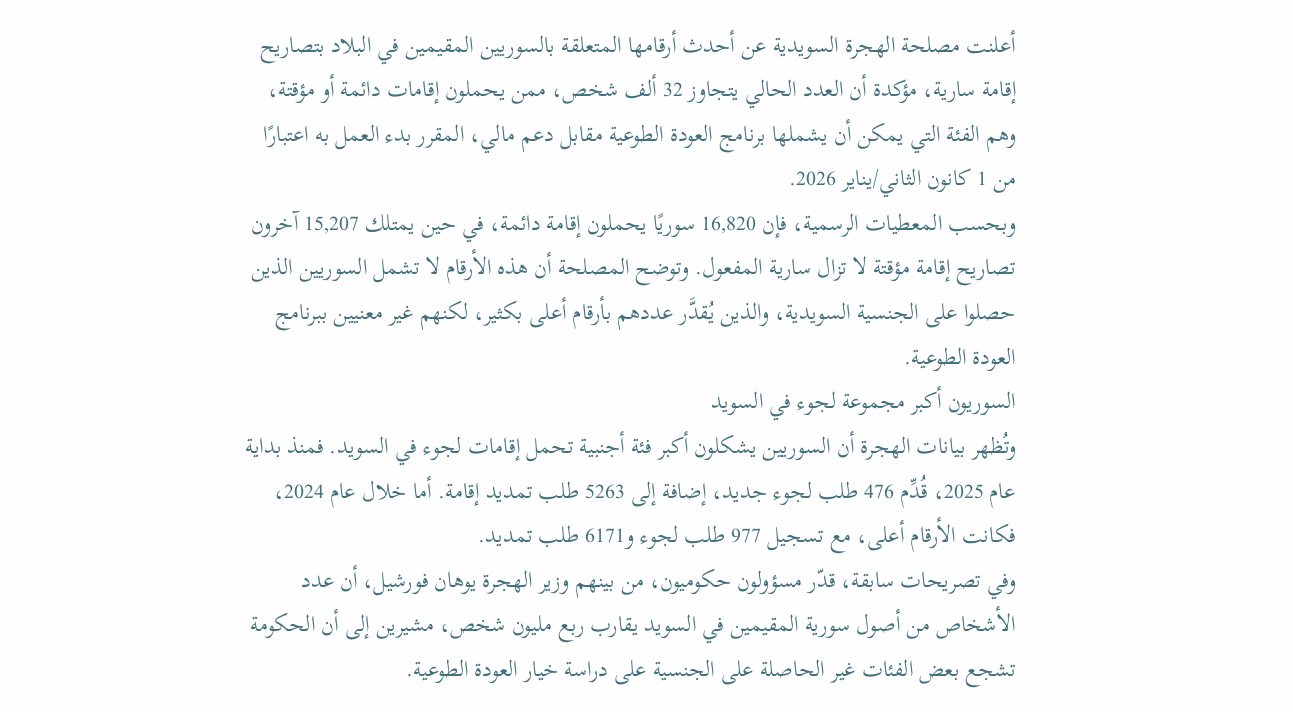أعلنت مصلحة الهجرة السويدية عن أحدث أرقامها المتعلقة بالسوريين المقيمين في البلاد بتصاريح إقامة سارية، مؤكدة أن العدد الحالي يتجاوز 32 ألف شخص، ممن يحملون إقامات دائمة أو مؤقتة، وهم الفئة التي يمكن أن يشملها برنامج العودة الطوعية مقابل دعم مالي، المقرر بدء العمل به اعتبارًا من 1 كانون الثاني/يناير 2026.
وبحسب المعطيات الرسمية، فإن 16,820 سوريًا يحملون إقامة دائمة، في حين يمتلك 15,207 آخرون تصاريح إقامة مؤقتة لا تزال سارية المفعول. وتوضح المصلحة أن هذه الأرقام لا تشمل السوريين الذين حصلوا على الجنسية السويدية، والذين يُقدَّر عددهم بأرقام أعلى بكثير، لكنهم غير معنيين ببرنامج العودة الطوعية.
السوريون أكبر مجموعة لجوء في السويد
وتُظهر بيانات الهجرة أن السوريين يشكلون أكبر فئة أجنبية تحمل إقامات لجوء في السويد. فمنذ بداية عام 2025، قُدِّم 476 طلب لجوء جديد، إضافة إلى 5263 طلب تمديد إقامة. أما خلال عام 2024، فكانت الأرقام أعلى، مع تسجيل 977 طلب لجوء و6171 طلب تمديد.
وفي تصريحات سابقة، قدّر مسؤولون حكوميون، من بينهم وزير الهجرة يوهان فورشيل، أن عدد الأشخاص من أصول سورية المقيمين في السويد يقارب ربع مليون شخص، مشيرين إلى أن الحكومة تشجع بعض الفئات غير الحاصلة على الجنسية على دراسة خيار العودة الطوعية.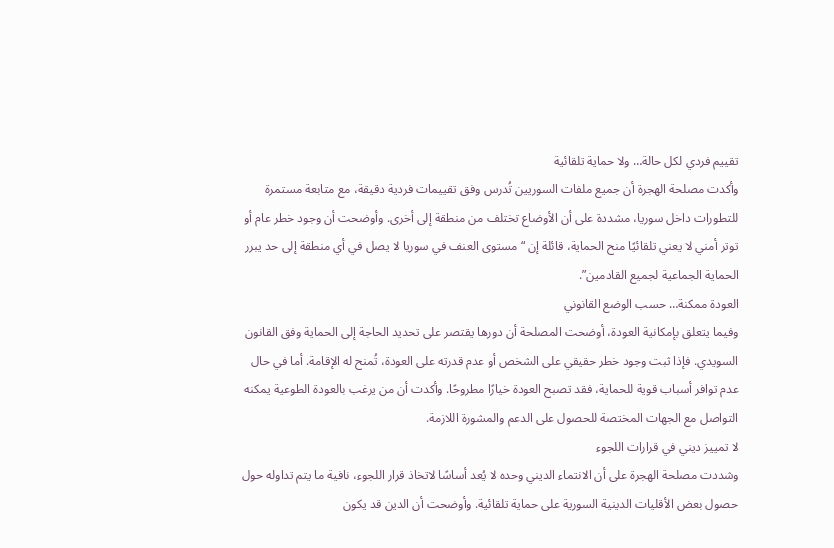تقييم فردي لكل حالة… ولا حماية تلقائية
وأكدت مصلحة الهجرة أن جميع ملفات السوريين تُدرس وفق تقييمات فردية دقيقة، مع متابعة مستمرة للتطورات داخل سوريا، مشددة على أن الأوضاع تختلف من منطقة إلى أخرى. وأوضحت أن وجود خطر عام أو توتر أمني لا يعني تلقائيًا منح الحماية، قائلة إن “مستوى العنف في سوريا لا يصل في أي منطقة إلى حد يبرر الحماية الجماعية لجميع القادمين”.
العودة ممكنة… حسب الوضع القانوني
وفيما يتعلق بإمكانية العودة، أوضحت المصلحة أن دورها يقتصر على تحديد الحاجة إلى الحماية وفق القانون السويدي. فإذا ثبت وجود خطر حقيقي على الشخص أو عدم قدرته على العودة، تُمنح له الإقامة. أما في حال عدم توافر أسباب قوية للحماية، فقد تصبح العودة خيارًا مطروحًا. وأكدت أن من يرغب بالعودة الطوعية يمكنه التواصل مع الجهات المختصة للحصول على الدعم والمشورة اللازمة.
لا تمييز ديني في قرارات اللجوء
وشددت مصلحة الهجرة على أن الانتماء الديني وحده لا يُعد أساسًا لاتخاذ قرار اللجوء، نافية ما يتم تداوله حول حصول بعض الأقليات الدينية السورية على حماية تلقائية. وأوضحت أن الدين قد يكون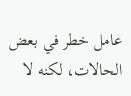عامل خطر في بعض الحالات، لكنه لا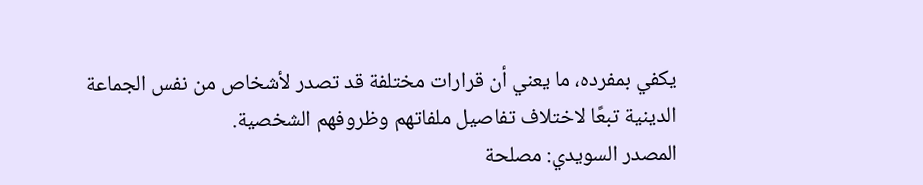يكفي بمفرده، ما يعني أن قرارات مختلفة قد تصدر لأشخاص من نفس الجماعة الدينية تبعًا لاختلاف تفاصيل ملفاتهم وظروفهم الشخصية.
المصدر السويدي: مصلحة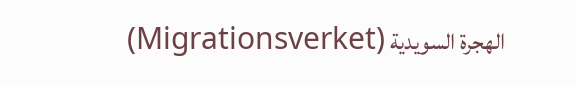الهجرة السويدية (Migrationsverket)